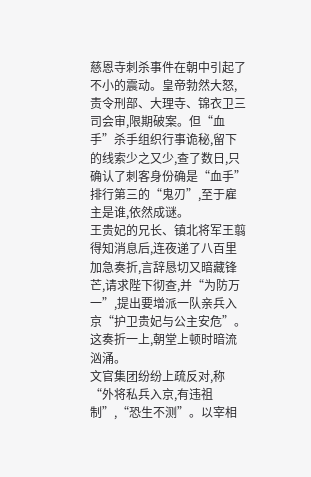慈恩寺刺杀事件在朝中引起了不小的震动。皇帝勃然大怒,责令刑部、大理寺、锦衣卫三司会审,限期破案。但“血手”杀手组织行事诡秘,留下的线索少之又少,查了数日,只确认了刺客身份确是“血手”排行第三的“鬼刃”,至于雇主是谁,依然成谜。
王贵妃的兄长、镇北将军王翦得知消息后,连夜递了八百里加急奏折,言辞恳切又暗藏锋芒,请求陛下彻查,并“为防万一”,提出要增派一队亲兵入京“护卫贵妃与公主安危”。
这奏折一上,朝堂上顿时暗流汹涌。
文官集团纷纷上疏反对,称“外将私兵入京,有违祖制”,“恐生不测”。以宰相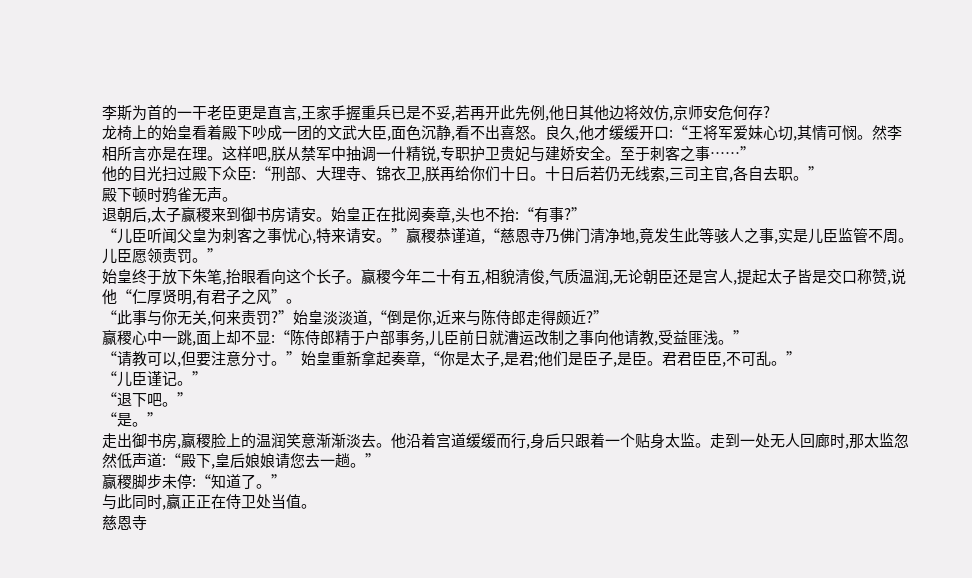李斯为首的一干老臣更是直言,王家手握重兵已是不妥,若再开此先例,他日其他边将效仿,京师安危何存?
龙椅上的始皇看着殿下吵成一团的文武大臣,面色沉静,看不出喜怒。良久,他才缓缓开口:“王将军爱妹心切,其情可悯。然李相所言亦是在理。这样吧,朕从禁军中抽调一什精锐,专职护卫贵妃与建娇安全。至于刺客之事……”
他的目光扫过殿下众臣:“刑部、大理寺、锦衣卫,朕再给你们十日。十日后若仍无线索,三司主官,各自去职。”
殿下顿时鸦雀无声。
退朝后,太子赢稷来到御书房请安。始皇正在批阅奏章,头也不抬:“有事?”
“儿臣听闻父皇为刺客之事忧心,特来请安。”赢稷恭谨道,“慈恩寺乃佛门清净地,竟发生此等骇人之事,实是儿臣监管不周。儿臣愿领责罚。”
始皇终于放下朱笔,抬眼看向这个长子。赢稷今年二十有五,相貌清俊,气质温润,无论朝臣还是宫人,提起太子皆是交口称赞,说他“仁厚贤明,有君子之风”。
“此事与你无关,何来责罚?”始皇淡淡道,“倒是你,近来与陈侍郎走得颇近?”
赢稷心中一跳,面上却不显:“陈侍郎精于户部事务,儿臣前日就漕运改制之事向他请教,受益匪浅。”
“请教可以,但要注意分寸。”始皇重新拿起奏章,“你是太子,是君;他们是臣子,是臣。君君臣臣,不可乱。”
“儿臣谨记。”
“退下吧。”
“是。”
走出御书房,赢稷脸上的温润笑意渐渐淡去。他沿着宫道缓缓而行,身后只跟着一个贴身太监。走到一处无人回廊时,那太监忽然低声道:“殿下,皇后娘娘请您去一趟。”
赢稷脚步未停:“知道了。”
与此同时,赢正正在侍卫处当值。
慈恩寺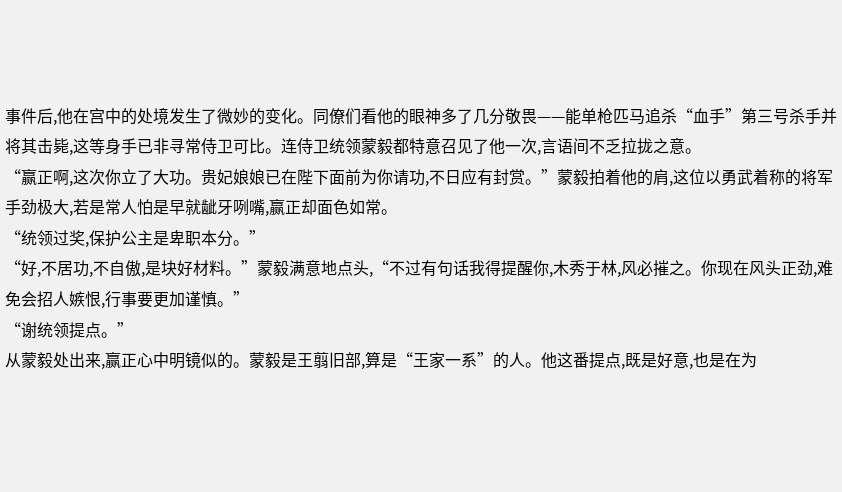事件后,他在宫中的处境发生了微妙的变化。同僚们看他的眼神多了几分敬畏——能单枪匹马追杀“血手”第三号杀手并将其击毙,这等身手已非寻常侍卫可比。连侍卫统领蒙毅都特意召见了他一次,言语间不乏拉拢之意。
“赢正啊,这次你立了大功。贵妃娘娘已在陛下面前为你请功,不日应有封赏。”蒙毅拍着他的肩,这位以勇武着称的将军手劲极大,若是常人怕是早就龇牙咧嘴,赢正却面色如常。
“统领过奖,保护公主是卑职本分。”
“好,不居功,不自傲,是块好材料。”蒙毅满意地点头,“不过有句话我得提醒你,木秀于林,风必摧之。你现在风头正劲,难免会招人嫉恨,行事要更加谨慎。”
“谢统领提点。”
从蒙毅处出来,赢正心中明镜似的。蒙毅是王翦旧部,算是“王家一系”的人。他这番提点,既是好意,也是在为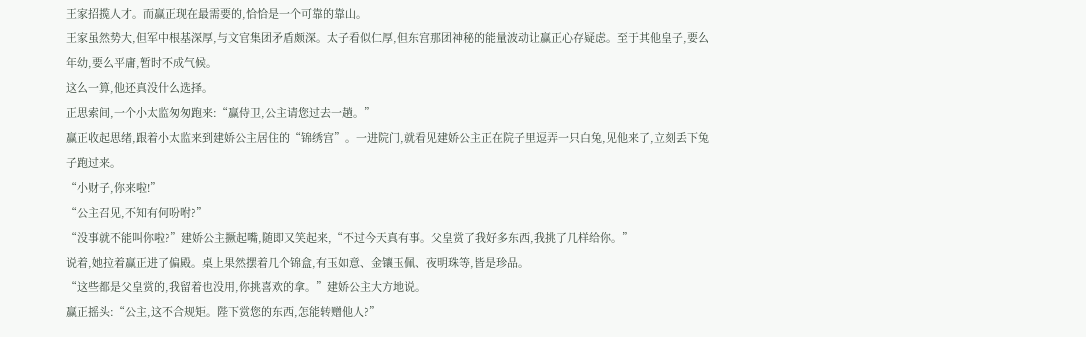王家招揽人才。而赢正现在最需要的,恰恰是一个可靠的靠山。
王家虽然势大,但军中根基深厚,与文官集团矛盾颇深。太子看似仁厚,但东宫那团神秘的能量波动让赢正心存疑虑。至于其他皇子,要么年幼,要么平庸,暂时不成气候。
这么一算,他还真没什么选择。
正思索间,一个小太监匆匆跑来:“赢侍卫,公主请您过去一趟。”
赢正收起思绪,跟着小太监来到建娇公主居住的“锦绣宫”。一进院门,就看见建娇公主正在院子里逗弄一只白兔,见他来了,立刻丢下兔子跑过来。
“小财子,你来啦!”
“公主召见,不知有何吩咐?”
“没事就不能叫你啦?”建娇公主撅起嘴,随即又笑起来,“不过今天真有事。父皇赏了我好多东西,我挑了几样给你。”
说着,她拉着赢正进了偏殿。桌上果然摆着几个锦盒,有玉如意、金镶玉佩、夜明珠等,皆是珍品。
“这些都是父皇赏的,我留着也没用,你挑喜欢的拿。”建娇公主大方地说。
赢正摇头:“公主,这不合规矩。陛下赏您的东西,怎能转赠他人?”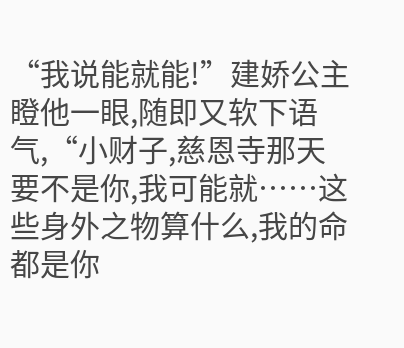“我说能就能!”建娇公主瞪他一眼,随即又软下语气,“小财子,慈恩寺那天要不是你,我可能就……这些身外之物算什么,我的命都是你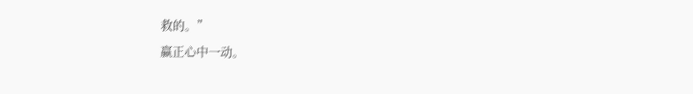救的。”
赢正心中一动。